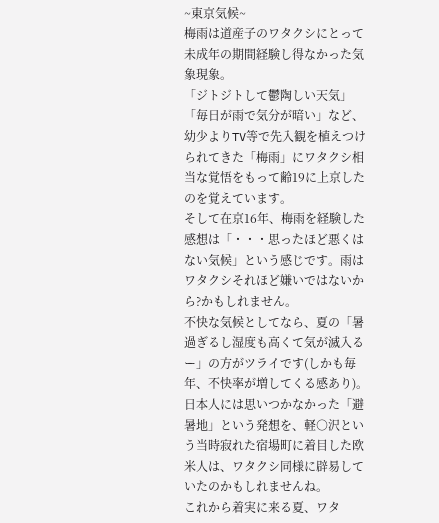~東京気候~
梅雨は道産子のワタクシにとって未成年の期間経験し得なかった気象現象。
「ジトジトして鬱陶しい天気」「毎日が雨で気分が暗い」など、幼少よりTV等で先入観を植えつけられてきた「梅雨」にワタクシ相当な覚悟をもって齢19に上京したのを覚えています。
そして在京16年、梅雨を経験した感想は「・・・思ったほど悪くはない気候」という感じです。雨はワタクシそれほど嫌いではないから?かもしれません。
不快な気候としてなら、夏の「暑過ぎるし湿度も高くて気が滅入るー」の方がツライです(しかも毎年、不快率が増してくる感あり)。
日本人には思いつかなかった「避暑地」という発想を、軽○沢という当時寂れた宿場町に着目した欧米人は、ワタクシ同様に辟易していたのかもしれませんね。
これから着実に来る夏、ワタ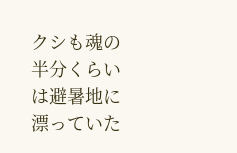クシも魂の半分くらいは避暑地に漂っていた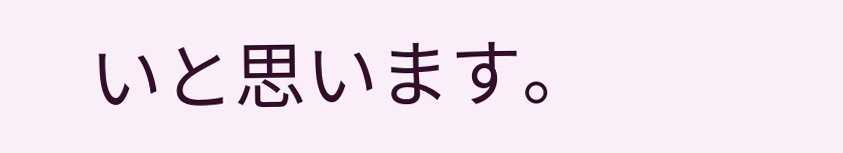いと思います。